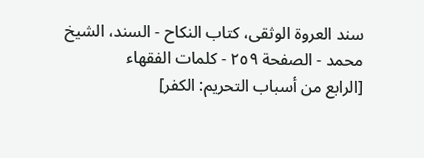سند العروة الوثقى، كتاب النكاح - السند، الشيخ محمد - الصفحة ٢٥٩ - كلمات الفقهاء
[الرابع من أسباب التحريم: الكفر]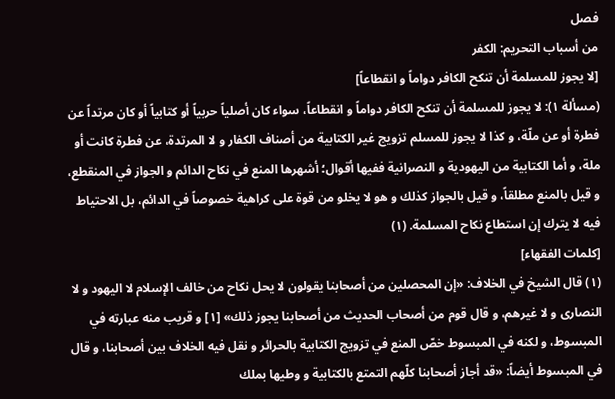فصل
من أسباب التحريم: الكفر
[لا يجوز للمسلمة أن تنكح الكافر دواماً و انقطاعاً]
(مسألة ١): لا يجوز للمسلمة أن تنكح الكافر دواماً و انقطاعاً، سواء كان أصلياً حربياً أو كتابياً أو كان مرتداً عن فطرة أو عن ملّة، و كذا لا يجوز للمسلم تزويج غير الكتابية من أصناف الكفار و لا المرتدة، عن فطرة كانت أو ملة، و أما الكتابية من اليهودية و النصرانية ففيها أقوال؛ أشهرها المنع في نكاح الدائم و الجواز في المنقطع، و قيل بالمنع مطلقاً، و قيل بالجواز كذلك و هو لا يخلو من قوة على كراهية خصوصاً في الدائم، بل الاحتياط فيه لا يترك إن استطاع نكاح المسلمة. (١)
[كلمات الفقهاء]
(١) قال الشيخ في الخلاف: «إن المحصلين من أصحابنا يقولون لا يحل نكاح من خالف الإسلام لا اليهود و لا النصارى و لا غيرهم، و قال قوم من أصحاب الحديث من أصحابنا يجوز ذلك» [١] و قريب منه عبارته في المبسوط، و لكنه في المبسوط خصّ المنع في تزويج الكتابية بالحرائر و نقل فيه الخلاف بين أصحابنا، و قال في المبسوط أيضاً: «قد أجاز أصحابنا كلّهم التمتع بالكتابية و وطيها بملك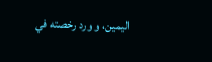اليمين، و ورد رخصته في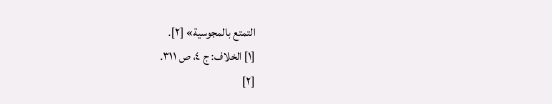التمتع بالمجوسية» [٢].
[١] الخلاف: ج ٤، ص ٣١١.
[٢]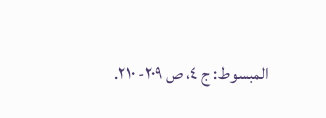المبسوط: ج ٤، ص ٢٠٩- ٢١٠.